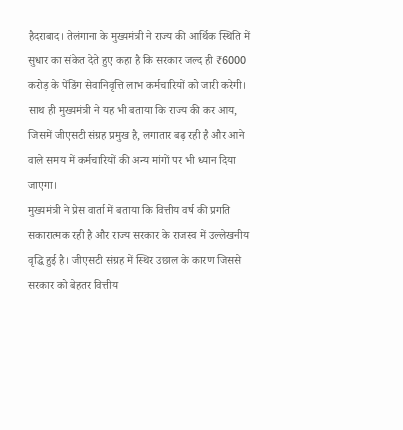हैदराबाद। तेलंगाना के मुख्यमंत्री ने राज्य की आर्थिक स्थिति में सुधार का संकेत देते हुए कहा है कि सरकार जल्द ही ₹6000 करोड़ के पेंडिंग सेवानिवृत्ति लाभ कर्मचारियों को जारी करेगी। साथ ही मुख्यमंत्री ने यह भी बताया कि राज्य की कर आय, जिसमें जीएसटी संग्रह प्रमुख है, लगातार बढ़ रही है और आने वाले समय में कर्मचारियों की अन्य मांगों पर भी ध्यान दिया जाएगा।
मुख्यमंत्री ने प्रेस वार्ता में बताया कि वित्तीय वर्ष की प्रगति सकारात्मक रही है और राज्य सरकार के राजस्व में उल्लेखनीय वृद्धि हुई है। जीएसटी संग्रह में स्थिर उछाल के कारण जिससे सरकार को बेहतर वित्तीय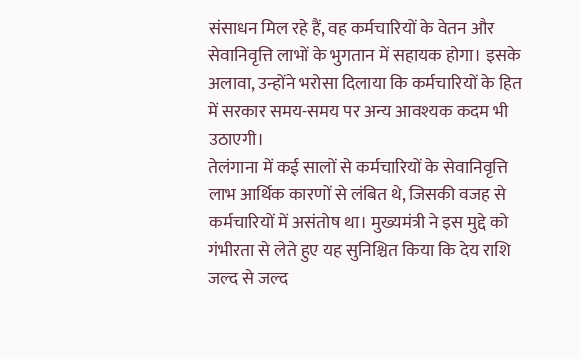संसाधन मिल रहे हैं, वह कर्मचारियों के वेतन और सेवानिवृत्ति लाभों के भुगतान में सहायक होगा। इसके अलावा, उन्होंने भरोसा दिलाया कि कर्मचारियों के हित में सरकार समय-समय पर अन्य आवश्यक कदम भी उठाएगी।
तेलंगाना में कई सालों से कर्मचारियों के सेवानिवृत्ति लाभ आर्थिक कारणों से लंबित थे, जिसकी वजह से कर्मचारियों में असंतोष था। मुख्यमंत्री ने इस मुद्दे को गंभीरता से लेते हुए यह सुनिश्चित किया कि देय राशि जल्द से जल्द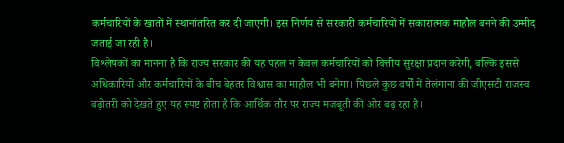कर्मचारियों के खातों में स्थानांतरित कर दी जाएगी। इस निर्णय से सरकारी कर्मचारियों में सकारात्मक माहौल बनने की उम्मीद जताई जा रही है।
विश्लेषकों का मानना है कि राज्य सरकार की यह पहल न केवल कर्मचारियों को वित्तीय सुरक्षा प्रदान करेगी, बल्कि इससे अधिकारियों और कर्मचारियों के बीच बेहतर विश्वास का माहौल भी बनेगा। पिछले कुछ वर्षों में तेलंगाना की जीएसटी राजस्व बढ़ोतरी को देखते हुए यह स्पष्ट होता है कि आर्थिक तौर पर राज्य मजबूती की ओर बढ़ रहा है।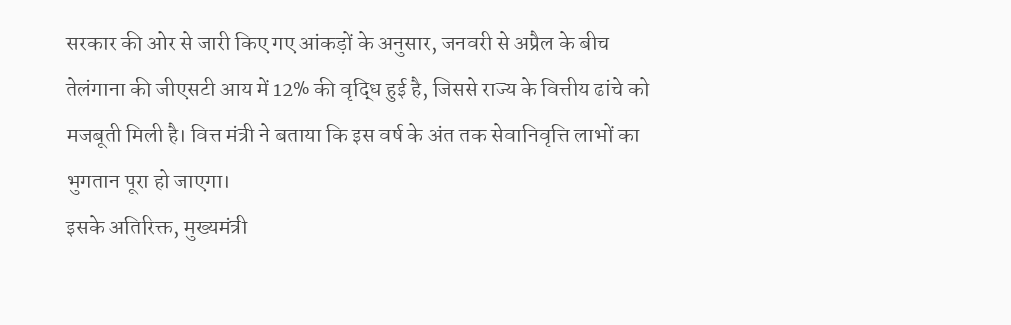सरकार की ओर से जारी किए गए आंकड़ों के अनुसार, जनवरी से अप्रैल के बीच तेलंगाना की जीएसटी आय में 12% की वृद्धि हुई है, जिससे राज्य के वित्तीय ढांचे को मजबूती मिली है। वित्त मंत्री ने बताया कि इस वर्ष के अंत तक सेवानिवृत्ति लाभों का भुगतान पूरा हो जाएगा।
इसके अतिरिक्त, मुख्यमंत्री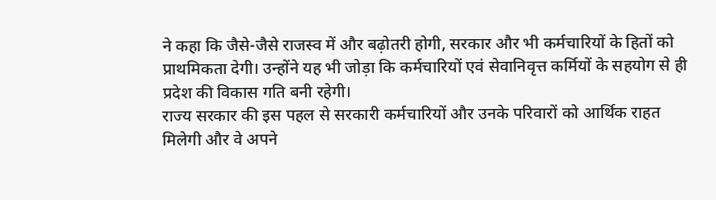ने कहा कि जैसे-जैसे राजस्व में और बढ़ोतरी होगी, सरकार और भी कर्मचारियों के हितों को प्राथमिकता देगी। उन्होंने यह भी जोड़ा कि कर्मचारियों एवं सेवानिवृत्त कर्मियों के सहयोग से ही प्रदेश की विकास गति बनी रहेगी।
राज्य सरकार की इस पहल से सरकारी कर्मचारियों और उनके परिवारों को आर्थिक राहत मिलेगी और वे अपने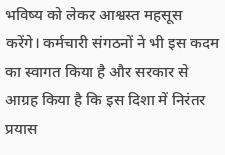भविष्य को लेकर आश्वस्त महसूस करेंगे। कर्मचारी संगठनों ने भी इस कदम का स्वागत किया है और सरकार से आग्रह किया है कि इस दिशा में निरंतर प्रयास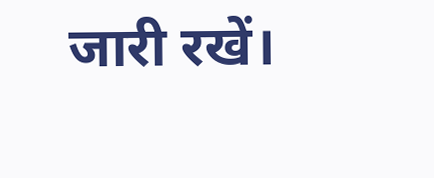जारी रखें।